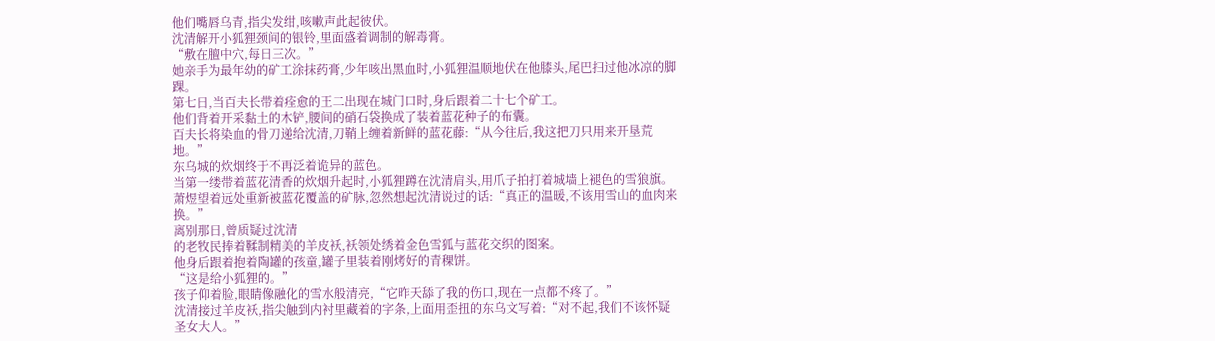他们嘴唇乌青,指尖发绀,咳嗽声此起彼伏。
沈清解开小狐狸颈间的银铃,里面盛着调制的解毒膏。
“敷在膻中穴,每日三次。”
她亲手为最年幼的矿工涂抹药膏,少年咳出黑血时,小狐狸温顺地伏在他膝头,尾巴扫过他冰凉的脚踝。
第七日,当百夫长带着痊愈的王二出现在城门口时,身后跟着二十七个矿工。
他们背着开采黏土的木铲,腰间的硝石袋换成了装着蓝花种子的布囊。
百夫长将染血的骨刀递给沈清,刀鞘上缠着新鲜的蓝花藤:“从今往后,我这把刀只用来开垦荒地。”
东乌城的炊烟终于不再泛着诡异的蓝色。
当第一缕带着蓝花清香的炊烟升起时,小狐狸蹲在沈清肩头,用爪子拍打着城墙上褪色的雪狼旗。
萧煜望着远处重新被蓝花覆盖的矿脉,忽然想起沈清说过的话:“真正的温暖,不该用雪山的血肉来换。”
离别那日,曾质疑过沈清
的老牧民捧着鞣制精美的羊皮袄,袄领处绣着金色雪狐与蓝花交织的图案。
他身后跟着抱着陶罐的孩童,罐子里装着刚烤好的青稞饼。
“这是给小狐狸的。”
孩子仰着脸,眼睛像融化的雪水般清亮,“它昨天舔了我的伤口,现在一点都不疼了。”
沈清接过羊皮袄,指尖触到内衬里藏着的字条,上面用歪扭的东乌文写着:“对不起,我们不该怀疑圣女大人。”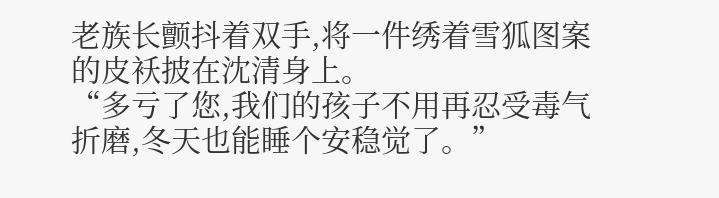老族长颤抖着双手,将一件绣着雪狐图案的皮袄披在沈清身上。
“多亏了您,我们的孩子不用再忍受毒气折磨,冬天也能睡个安稳觉了。”